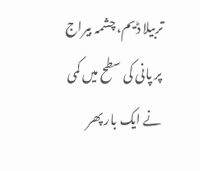تربیلا ڈیم، چشمہ بیراج پر پانی کی سطح میں کمی نے ایک بار پھر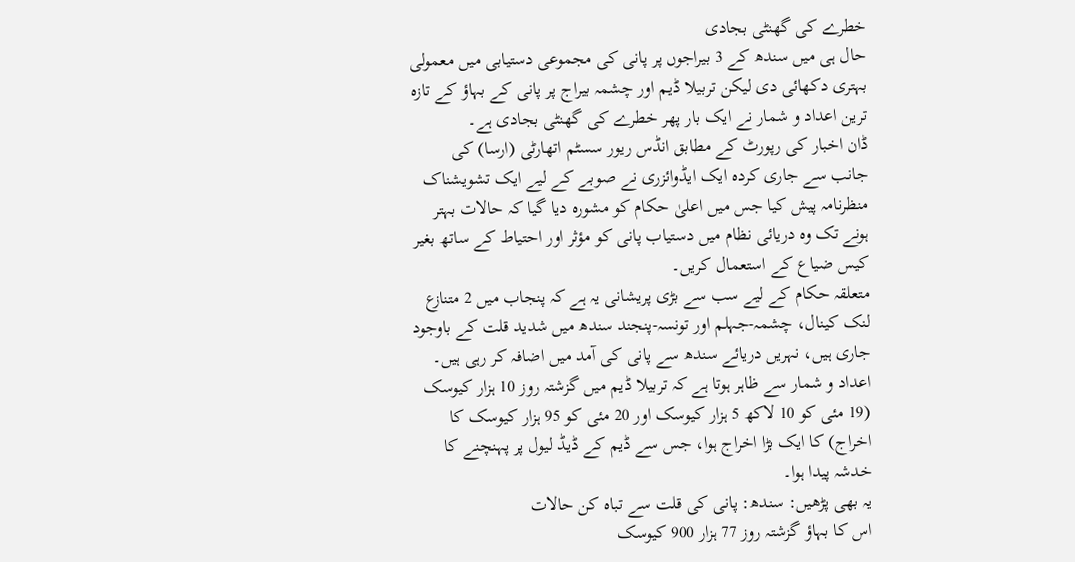خطرے کی گھنٹی بجادی
حال ہی میں سندھ کے 3 بیراجوں پر پانی کی مجموعی دستیابی میں معمولی بہتری دکھائی دی لیکن تربیلا ڈیم اور چشمہ بیراج پر پانی کے بہاؤ کے تازہ ترین اعداد و شمار نے ایک بار پھر خطرے کی گھنٹی بجادی ہے۔
ڈان اخبار کی رپورٹ کے مطابق انڈس ریور سسٹم اتھارٹی (ارسا) کی جانب سے جاری کردہ ایک ایڈوائزری نے صوبے کے لیے ایک تشویشناک منظرنامہ پیش کیا جس میں اعلیٰ حکام کو مشورہ دیا گیا کہ حالات بہتر ہونے تک وہ دریائی نظام میں دستیاب پانی کو مؤثر اور احتیاط کے ساتھ بغیر کیس ضیاع کے استعمال کریں۔
متعلقہ حکام کے لیے سب سے بڑی پریشانی یہ ہے کہ پنجاب میں 2 متنازع لنک کینال، چشمہ-جہلم اور تونسہ-پنجند سندھ میں شدید قلت کے باوجود جاری ہیں، نہریں دریائے سندھ سے پانی کی آمد میں اضافہ کر رہی ہیں۔
اعداد و شمار سے ظاہر ہوتا ہے کہ تربیلا ڈیم میں گزشتہ روز 10 ہزار کیوسک (19 مئی کو 10 لاکھ 5 ہزار کیوسک اور 20 مئی کو 95 ہزار کیوسک کا اخراج) کا ایک بڑا اخراج ہوا، جس سے ڈیم کے ڈیڈ لیول پر پہنچنے کا خدشہ پیدا ہوا۔
یہ بھی پڑھیں: سندھ: پانی کی قلت سے تباہ کن حالات
اس کا بہاؤ گزشتہ روز 77 ہزار 900 کیوسک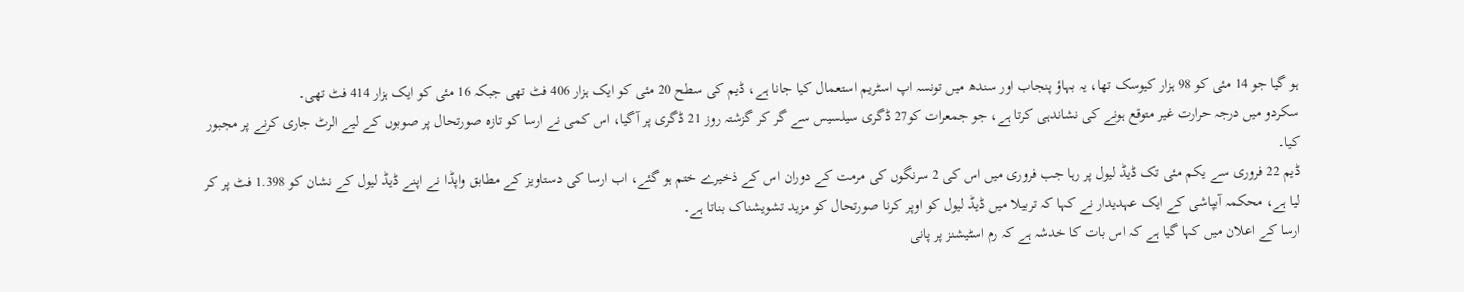ہو گیا جو 14 مئی کو 98 ہزار کیوسک تھا، یہ بہاؤ پنجاب اور سندھ میں تونسہ اپ اسٹریم استعمال کیا جانا ہے، ڈیم کی سطح 20 مئی کو ایک ہزار 406 فٹ تھی جبکہ 16 مئی کو ایک ہزار 414 فٹ تھی۔
سکردو میں درجہ حرارت غیر متوقع ہونے کی نشاندہی کرتا ہے، جو جمعرات کو27 ڈگری سیلسیس سے گر کر گزشتہ روز 21 ڈگری پر آگیا، اس کمی نے ارسا کو تازہ صورتحال پر صوبوں کے لیے الرٹ جاری کرنے پر مجبور کیا۔
ڈیم 22 فروری سے یکم مئی تک ڈیڈ لیول پر رہا جب فروری میں اس کی 2 سرنگوں کی مرمت کے دوران اس کے ذخیرے ختم ہو گئے، اب ارسا کی دستاویز کے مطابق واپڈا نے اپنے ڈیڈ لیول کے نشان کو 1.398 فٹ پر کر لیا ہے، محکمہ آبپاشی کے ایک عہدیدار نے کہا کہ تربیلا میں ڈیڈ لیول کو اوپر کرنا صورتحال کو مزید تشویشناک بناتا ہے۔
ارسا کے اعلان میں کہا گیا ہے کہ اس بات کا خدشہ ہے کہ رم اسٹیشنز پر پانی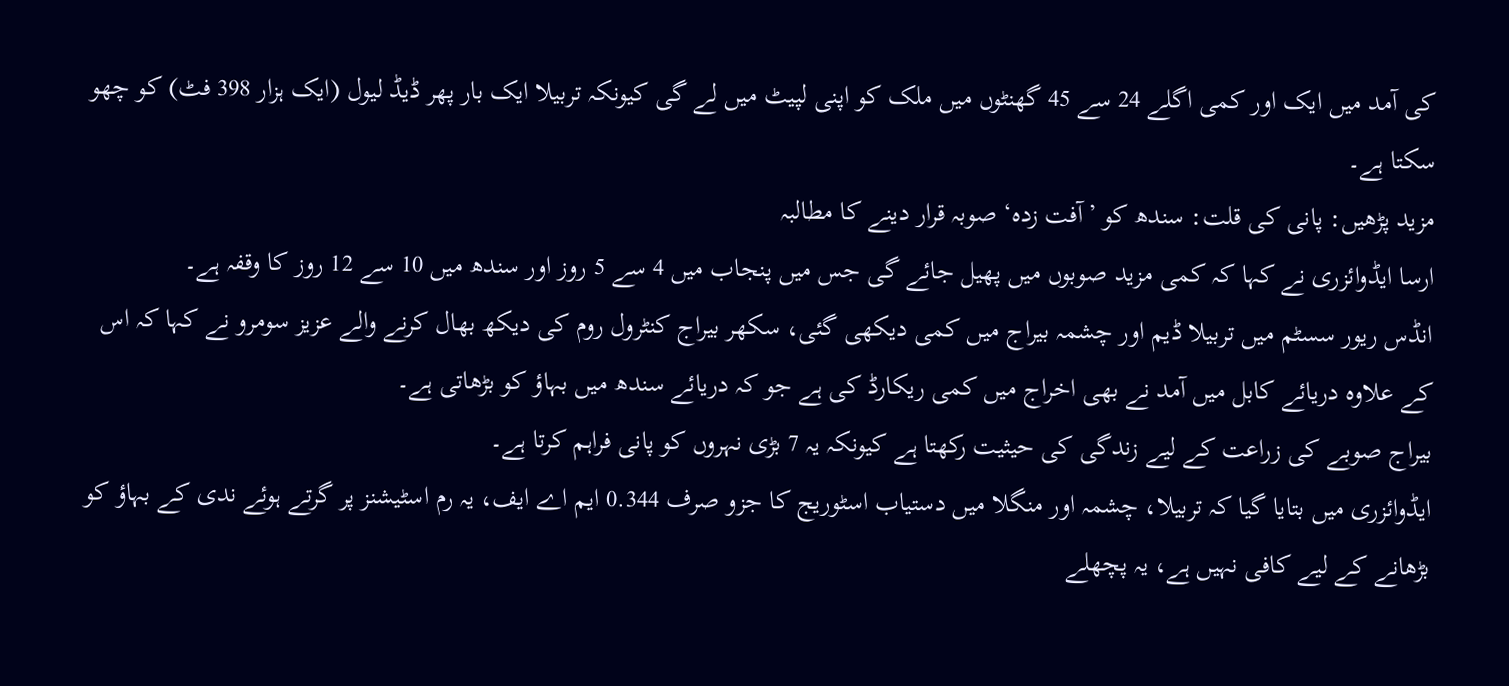کی آمد میں ایک اور کمی اگلے 24 سے 45 گھنٹوں میں ملک کو اپنی لپیٹ میں لے گی کیونکہ تربیلا ایک بار پھر ڈیڈ لیول (ایک ہزار 398 فٹ) کو چھو سکتا ہے۔
مزید پڑھیں: پانی کی قلت: سندھ کو ’آفت زدہ‘ صوبہ قرار دینے کا مطالبہ
ارسا ایڈوائزری نے کہا کہ کمی مزید صوبوں میں پھیل جائے گی جس میں پنجاب میں 4 سے 5 روز اور سندھ میں 10 سے 12 روز کا وقفہ ہے۔
انڈس ریور سسٹم میں تربیلا ڈیم اور چشمہ بیراج میں کمی دیکھی گئی، سکھر بیراج کنٹرول روم کی دیکھ بھال کرنے والے عزیز سومرو نے کہا کہ اس کے علاوہ دریائے کابل میں آمد نے بھی اخراج میں کمی ریکارڈ کی ہے جو کہ دریائے سندھ میں بہاؤ کو بڑھاتی ہے۔
بیراج صوبے کی زراعت کے لیے زندگی کی حیثیت رکھتا ہے کیونکہ یہ 7 بڑی نہروں کو پانی فراہم کرتا ہے۔
ایڈوائزری میں بتایا گیا کہ تربیلا، چشمہ اور منگلا میں دستیاب اسٹوریج کا جزو صرف 0.344 ایم اے ایف، یہ رم اسٹیشنز پر گرتے ہوئے ندی کے بہاؤ کو بڑھانے کے لیے کافی نہیں ہے، یہ پچھلے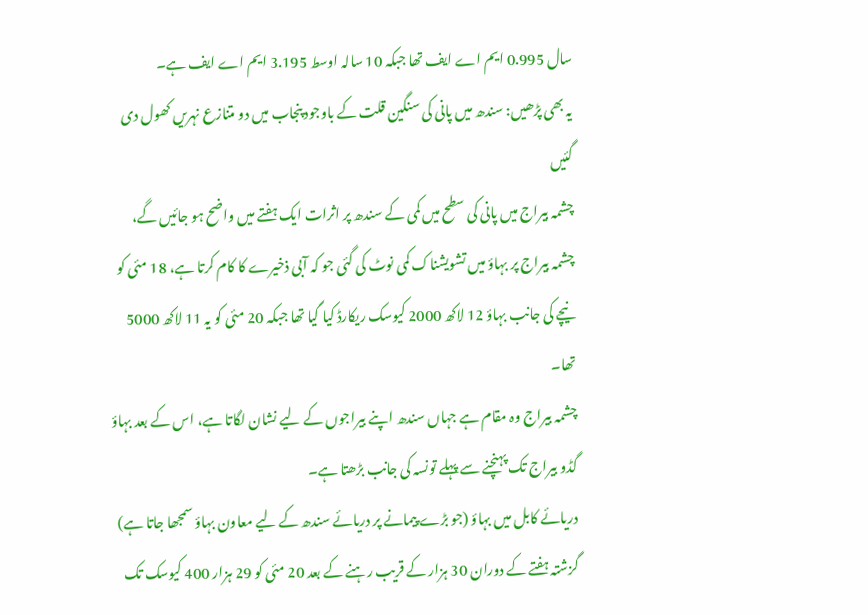سال 0.995 ایم اے ایف تھا جبکہ 10 سالہ اوسط 3.195 ایم اے ایف ہے۔
یہ بھی پڑھیں: سندھ میں پانی کی سنگین قلت کے باوجود پنجاب میں دو متنازع نہریں کھول دی گئیں
چشمہ بیراج میں پانی کی سطح میں کمی کے سندھ پر اثرات ایک ہفتے میں واضح ہو جائیں گے، چشمہ بیراج پر بہاؤ میں تشویشناک کمی نوٹ کی گئی جو کہ آبی ذخیرے کا کام کرتا ہے، 18 مئی کو نیچے کی جانب بہاؤ 12 لاکھ 2000 کیوسک ریکارڈ کیا گیا تھا جبکہ 20 مئی کو یہ 11 لاکھ 5000 تھا۔
چشمہ بیراج وہ مقام ہے جہاں سندھ اپنے بیراجوں کے لیے نشان لگاتا ہے، اس کے بعد بہاؤ گڈو بیراج تک پہنچنے سے پہلے تونسہ کی جانب بڑھتا ہے۔
دریائے کابل میں بہاؤ (جو بڑے پیمانے پر دریائے سندھ کے لیے معاون بہاؤ سمجھا جاتا ہے) گزشتہ ہفتے کے دوران 30 ہزار کے قریب رہنے کے بعد 20 مئی کو 29 ہزار 400 کیوسک تک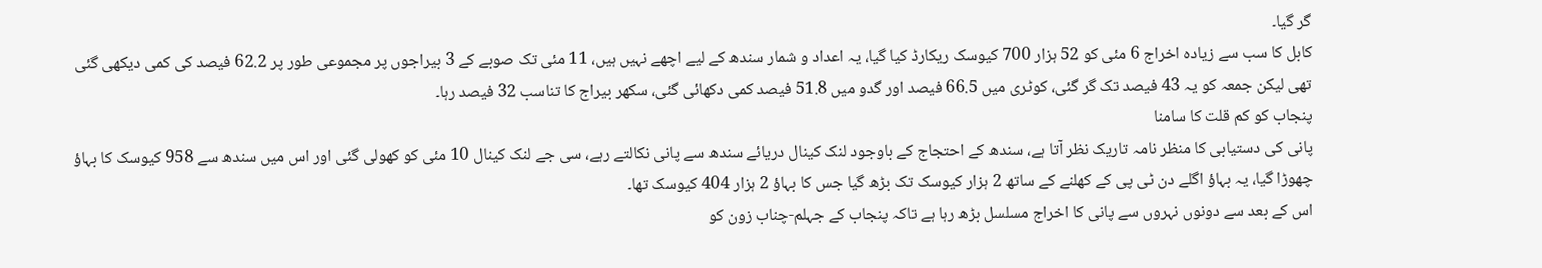گر گیا۔
کابل کا سب سے زیادہ اخراج 6 مئی کو 52 ہزار 700 کیوسک ریکارڈ کیا گیا، یہ اعداد و شمار سندھ کے لیے اچھے نہیں ہیں، 11 مئی تک صوبے کے 3 بیراجوں پر مجموعی طور پر 62.2 فیصد کی کمی دیکھی گئی تھی لیکن جمعہ کو یہ 43 فیصد تک گر گئی، کوٹری میں 66.5 فیصد اور گدو میں 51.8 فیصد کمی دکھائی گئی، سکھر بیراج کا تناسب 32 فیصد رہا۔
پنجاب کو کم قلت کا سامنا
پانی کی دستیابی کا منظر نامہ تاریک نظر آتا ہے، سندھ کے احتجاج کے باوجود لنک کینال دریائے سندھ سے پانی نکالتے رہے، سی جے لنک کینال 10 مئی کو کھولی گئی اور اس میں سندھ سے 958 کیوسک کا بہاؤ چھوڑا گیا، یہ بہاؤ اگلے دن ٹی پی کے کھلنے کے ساتھ 2 ہزار کیوسک تک بڑھ گیا جس کا بہاؤ 2 ہزار 404 کیوسک تھا۔
اس کے بعد سے دونوں نہروں سے پانی کا اخراج مسلسل بڑھ رہا ہے تاکہ پنجاب کے جہلم-چناب زون کو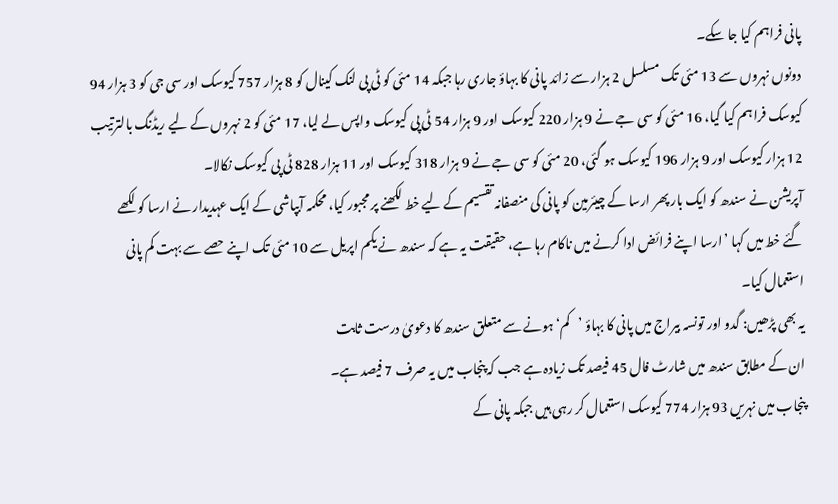پانی فراہم کیا جا سکے۔
دونوں نہروں سے 13 مئی تک مسلسل 2 ہزار سے زائد پانی کا بہاؤ جاری رہا جبکہ 14 مئی کو ٹی پی لنک کینال کو 8 ہزار 757 کیوسک اور سی جی کو 3 ہزار 94 کیوسک فراہم کیا گیا، 16 مئی کو سی جے نے 9 ہزار 220 کیوسک اور 9 ہزار 54 ٹی پی کیوسک واپس لے لیا، 17 مئی کو 2 نہروں کے لیے ریڈنگ بالترتیب 12 ہزار کیوسک اور 9 ہزار 196 کیوسک ہو گئی، 20 مئی کو سی جے نے 9 ہزار 318 کیوسک اور 11 ہزار 828 ٹی پی کیوسک نکالا۔
آپریشن نے سندھ کو ایک بار پھر ارسا کے چیئرمین کو پانی کی منصفانہ تقسیم کے لیے خط لکھنے پر مجبور کیا، محکمہ آبپاشی کے ایک عہدیدار نے ارسا کو لکھے گئے خط میں کہا ’ارسا اپنے فرائض ادا کرنے میں ناکام رہا ہے، حقیقت یہ ہے کہ سندھ نے یکم اپریل سے 10 مئی تک اپنے حصے سے بہت کم پانی استعمال کیا۔
یہ بھی پڑھیں: گدو اور تونسہ بیراج میں پانی کا بہاؤ ’کم‘ ہونے سے متعلق سندھ کا دعویٰ درست ثابت
ان کے مطابق سندھ میں شارٹ فال 45 فیصد تک زیادہ ہے جب کہ پنجاب میں یہ صرف 7 فیصد ہے۔
پنجاب میں نہریں 93 ہزار 774 کیوسک استعمال کر رہی ہیں جبکہ پانی کے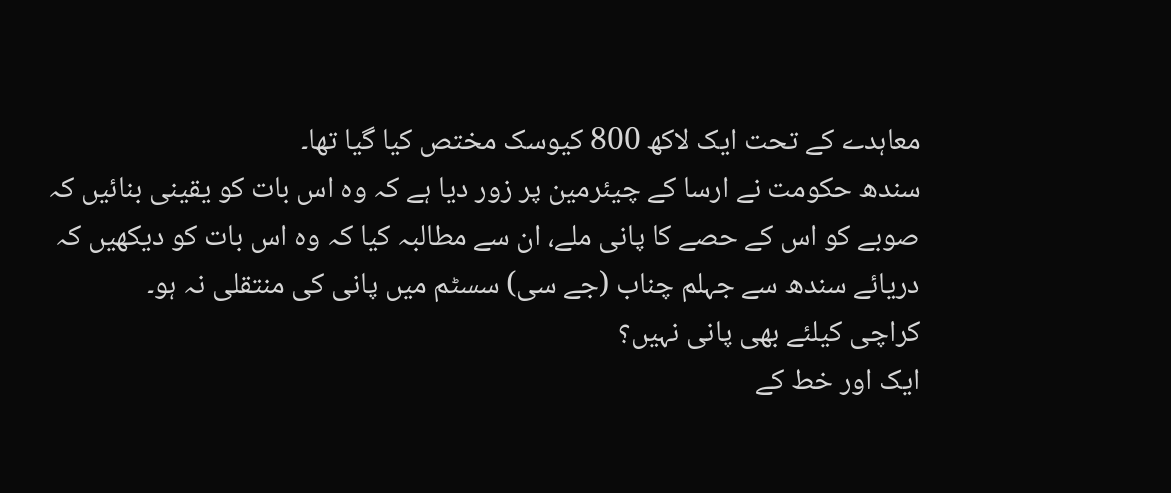معاہدے کے تحت ایک لاکھ 800 کیوسک مختص کیا گیا تھا۔
سندھ حکومت نے ارسا کے چیئرمین پر زور دیا ہے کہ وہ اس بات کو یقینی بنائیں کہ صوبے کو اس کے حصے کا پانی ملے، ان سے مطالبہ کیا کہ وہ اس بات کو دیکھیں کہ دریائے سندھ سے جہلم چناب (جے سی) سسٹم میں پانی کی منتقلی نہ ہو۔
کراچی کیلئے بھی پانی نہیں؟
ایک اور خط کے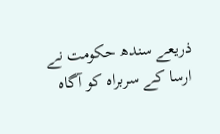ذریعے سندھ حکومت نے ارسا کے سربراہ کو آگاہ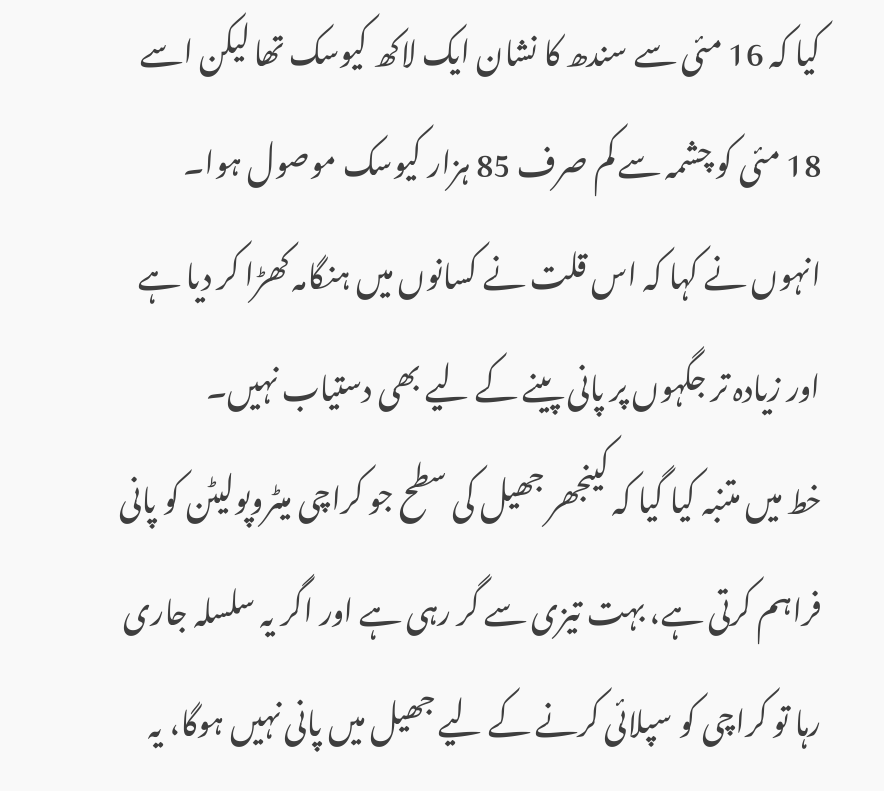کیا کہ 16 مئی سے سندھ کا نشان ایک لاکھ کیوسک تھا لیکن اسے 18 مئی کو چشمہ سے کم صرف 85 ہزار کیوسک موصول ہوا۔
انہوں نے کہا کہ اس قلت نے کسانوں میں ہنگامہ کھڑا کر دیا ہے اور زیادہ تر جگہوں پر پانی پینے کے لیے بھی دستیاب نہیں۔
خط میں متنبہ کیا گیا کہ کینجھر جھیل کی سطح جو کراچی میٹروپولیٹن کو پانی فراہم کرتی ہے، بہت تیزی سے گر رہی ہے اور اگر یہ سلسلہ جاری رہا تو کراچی کو سپلائی کرنے کے لیے جھیل میں پانی نہیں ہوگا، یہ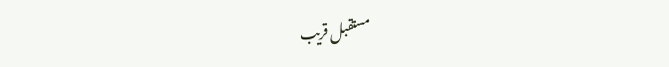مستقبل قریب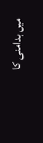میں بدامنی کا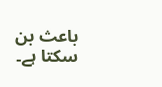باعث بن سکتا ہے۔